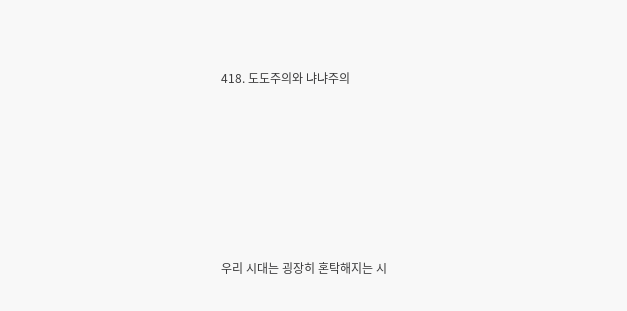418. 도도주의와 냐냐주의








우리 시대는 굉장히 혼탁해지는 시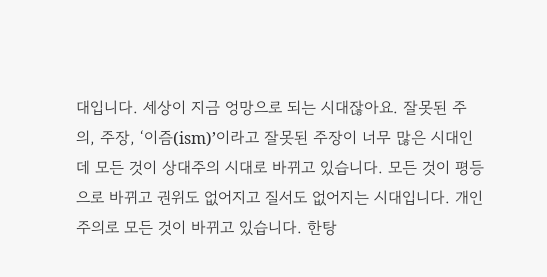대입니다. 세상이 지금 엉망으로 되는 시대잖아요. 잘못된 주의, 주장, ‘이즘(ism)’이라고 잘못된 주장이 너무 많은 시대인데 모든 것이 상대주의 시대로 바뀌고 있습니다. 모든 것이 평등으로 바뀌고 권위도 없어지고 질서도 없어지는 시대입니다. 개인주의로 모든 것이 바뀌고 있습니다. 한탕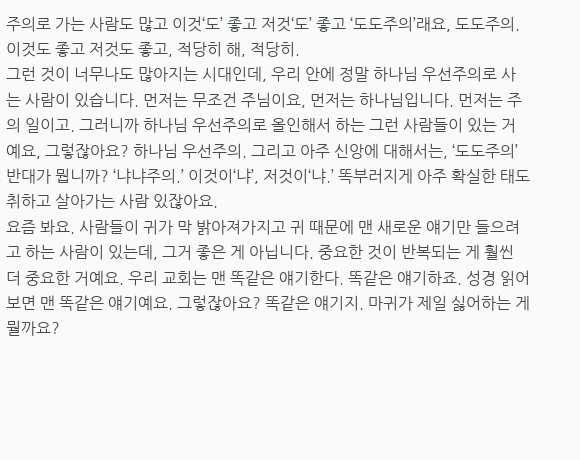주의로 가는 사람도 많고 이것‘도’ 좋고 저것‘도’ 좋고 ‘도도주의’래요, 도도주의. 이것도 좋고 저것도 좋고, 적당히 해, 적당히.
그런 것이 너무나도 많아지는 시대인데, 우리 안에 정말 하나님 우선주의로 사는 사람이 있습니다. 먼저는 무조건 주님이요, 먼저는 하나님입니다. 먼저는 주의 일이고. 그러니까 하나님 우선주의로 올인해서 하는 그런 사람들이 있는 거예요, 그렇잖아요? 하나님 우선주의. 그리고 아주 신앙에 대해서는, ‘도도주의’ 반대가 뭡니까? ‘냐냐주의.’ 이것이‘냐’, 저것이‘냐.’ 똑부러지게 아주 확실한 태도 취하고 살아가는 사람 있잖아요.
요즘 봐요. 사람들이 귀가 막 밝아져가지고 귀 때문에 맨 새로운 얘기만 들으려고 하는 사람이 있는데, 그거 좋은 게 아닙니다. 중요한 것이 반복되는 게 훨씬 더 중요한 거예요. 우리 교회는 맨 똑같은 얘기한다. 똑같은 얘기하죠. 성경 읽어보면 맨 똑같은 얘기예요. 그렇잖아요? 똑같은 얘기지. 마귀가 제일 싫어하는 게 뭘까요?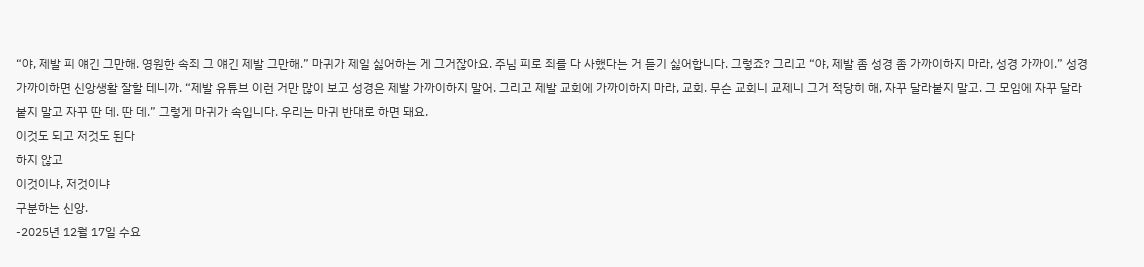“야, 제발 피 얘긴 그만해. 영원한 속죄 그 얘긴 제발 그만해.” 마귀가 제일 싫어하는 게 그거잖아요. 주님 피로 죄를 다 사했다는 거 듣기 싫어합니다. 그렇죠? 그리고 “야, 제발 좀 성경 좀 가까이하지 마라, 성경 가까이.” 성경 가까이하면 신앙생활 잘할 테니까. “제발 유튜브 이런 거만 많이 보고 성경은 제발 가까이하지 말어. 그리고 제발 교회에 가까이하지 마라, 교회. 무슨 교회니 교제니 그거 적당히 해, 자꾸 달라붙지 말고. 그 모임에 자꾸 달라붙지 말고 자꾸 딴 데. 딴 데.” 그렇게 마귀가 속입니다. 우리는 마귀 반대로 하면 돼요.
이것도 되고 저것도 된다
하지 않고
이것이냐, 저것이냐
구분하는 신앙.
-2025년 12월 17일 수요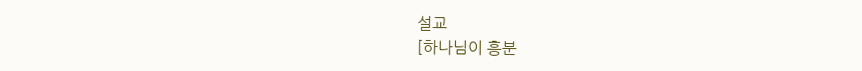설교
[하나님이 흥분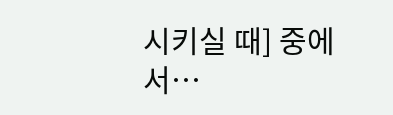시키실 때] 중에서…